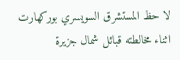لا حظ المستشرق السويسري بوركهارت اثناء مخالطته قبائل شمال جزيرة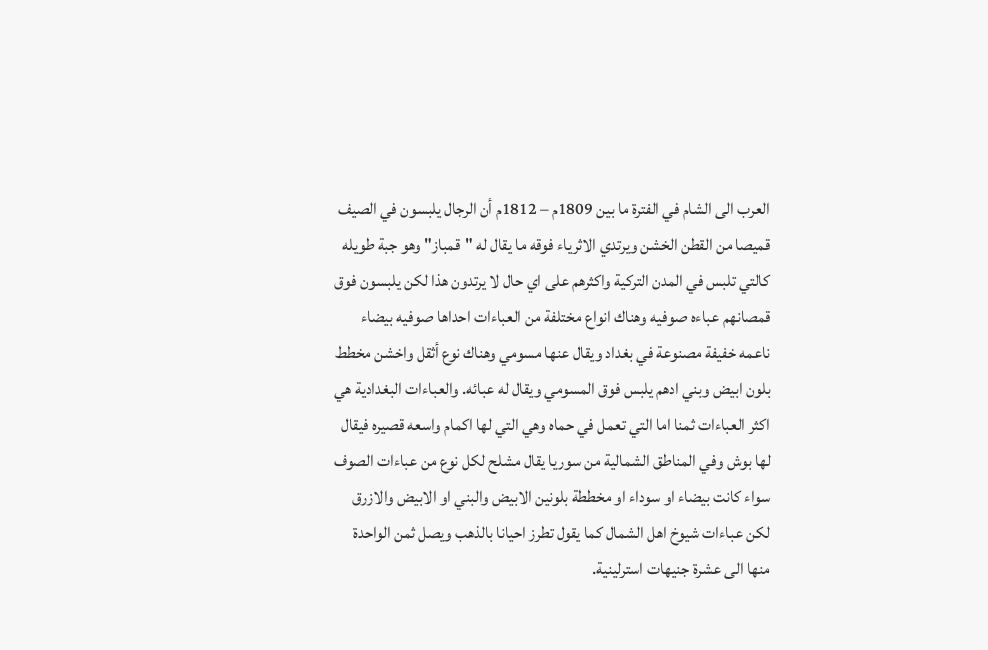العرب الى الشام في الفترة ما بين 1809م – 1812م أن الرجال يلبسون في الصيف قميصا من القطن الخشن ويرتدي الاثرياء فوقه ما يقال له "قمباز" وهو جبة طويله كالتي تلبس في المدن التركية واكثرهم على اي حال لا يرتدون هذا لكن يلبسون فوق قمصانهم عباءه صوفيه وهناك انواع مختلفة من العباءات احداها صوفيه بيضاء ناعمه خفيفة مصنوعة في بغداد ويقال عنها مسومي وهناك نوع أثقل واخشن مخطط بلون ابيض وبني ادهم يلبس فوق المسومي ويقال له عبائه. والعباءات البغدادية هي اكثر العباءات ثمنا اما التي تعمل في حماه وهي التي لها اكمام واسعه قصيره فيقال لها بوش وفي المناطق الشمالية من سوريا يقال مشلح لكل نوع من عباءات الصوف سواء كانت بيضاء او سوداء او مخططة بلونين الابيض والبني او الابيض والازرق لكن عباءات شيوخ اهل الشمال كما يقول تطرز احيانا بالذهب ويصل ثمن الواحدة منها الى عشرة جنيهات استرلينية.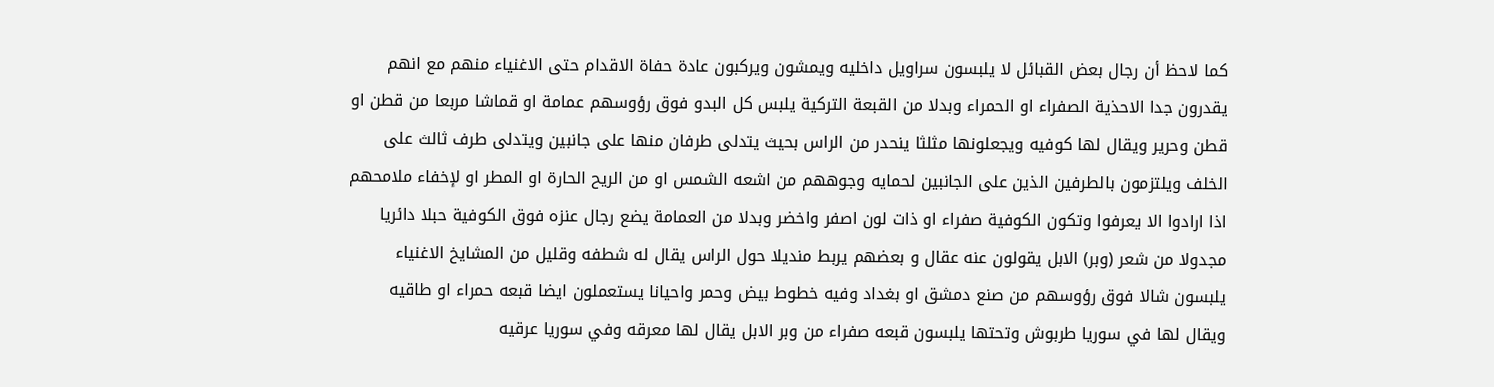كما لاحظ أن رجال بعض القبائل لا يلبسون سراويل داخليه ويمشون ويركبون عادة حفاة الاقدام حتى الاغنياء منهم مع انهم يقدرون جدا الاحذية الصفراء او الحمراء وبدلا من القبعة التركية يلبس كل البدو فوق رؤوسهم عمامة او قماشا مربعا من قطن او قطن وحرير ويقال لها كوفيه ويجعلونها مثلثا ينحدر من الراس بحيث يتدلى طرفان منها على جانبين ويتدلى طرف ثالث على الخلف ويلتزمون بالطرفين الذين على الجانبين لحمايه وجوههم من اشعه الشمس او من الريح الحارة او المطر او لإخفاء ملامحهم اذا ارادوا الا يعرفوا وتكون الكوفية صفراء او ذات لون اصفر واخضر وبدلا من العمامة يضع رجال عنزه فوق الكوفية حبلا دائريا مجدولا من شعر (وبر) الابل يقولون عنه عقال و بعضهم يربط منديلا حول الراس يقال له شطفه وقليل من المشايخ الاغنياء يلبسون شالا فوق رؤوسهم من صنع دمشق او بغداد وفيه خطوط بيض وحمر واحيانا يستعملون ايضا قبعه حمراء او طاقيه ويقال لها في سوريا طربوش وتحتها يلبسون قبعه صفراء من وبر الابل يقال لها معرقه وفي سوريا عرقيه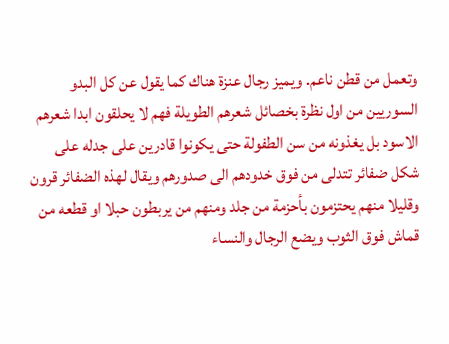وتعمل من قطن ناعم. ويميز رجال عنزة هناك كما يقول عن كل البدو السوريين من اول نظرة بخصائل شعرهم الطويلة فهم لا يحلقون ابدا شعرهم الاسود بل يغذونه من سن الطفولة حتى يكونوا قادرين على جدله على شكل ضفائر تتدلى من فوق خدودهم الى صدورهم ويقال لهذه الضفائر قرون وقليلا منهم يحتزمون بأحزمة من جلد ومنهم من يربطون حبلا او قطعه من قماش فوق الثوب ويضع الرجال والنساء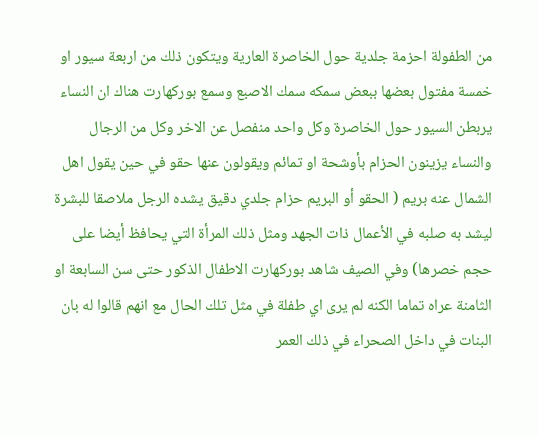من الطفولة احزمة جلدية حول الخاصرة العارية ويتكون ذلك من اربعة سيور او خمسة مفتول بعضها ببعض سمكه سمك الاصبع وسمع بوركهارت هناك ان النساء يربطن السيور حول الخاصرة وكل واحد منفصل عن الاخر وكل من الرجال والنساء يزينون الحزام بأوشحة او تمائم ويقولون عنها حقو في حين يقول اهل الشمال عنه بريم ( الحقو أو البريم حزام جلدي دقيق يشده الرجل ملاصقا للبشرة ليشد به صلبه في الأعمال ذات الجهد ومثل ذلك المرأة التي يحافظ أيضا على حجم خصرها) وفي الصيف شاهد بوركهارت الاطفال الذكور حتى سن السابعة او الثامنة عراه تماما الكنه لم يرى اي طفلة في مثل تلك الحال مع انهم قالوا له بان البنات في داخل الصحراء في ذلك العمر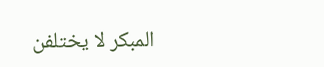المبكر لا يختلفن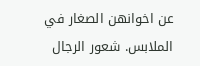عن اخوانهن الصغار في الملابس. شعور الرجال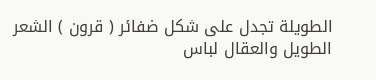الطويلة تجدل على شكل ضفائر ( قرون ) الشعر الطويل والعقال لباس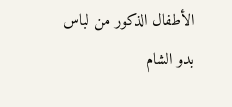الأطفال الذكور من لباس بدو الشام